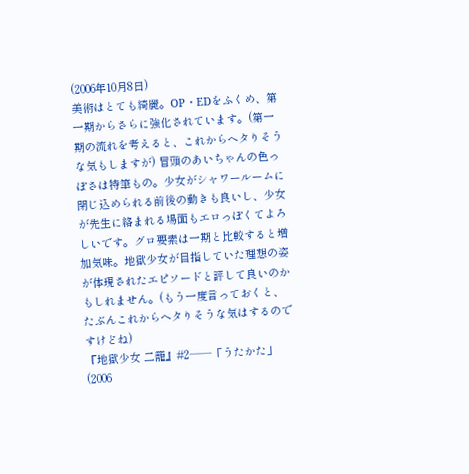(2006年10月8日)
美術はとても綺麗。OP・EDをふくめ、第一期からさらに強化されています。(第一期の流れを考えると、これからヘタりそうな気もしますが) 冒頭のあいちゃんの色っぽさは特筆もの。少女がシャワールームに閉じ込められる前後の動きも良いし、少女が先生に絡まれる場面もエロっぽくてよろしいです。グロ要素は一期と比較すると増加気味。地獄少女が目指していた理想の姿が体現されたエピソードと評して良いのかもしれません。(もう一度言っておくと、たぶんこれからヘタりそうな気はするのですけどね)
『地獄少女 二籠』#2──「うたかた」
(2006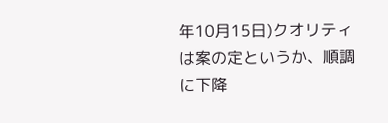年10月15日)クオリティは案の定というか、順調に下降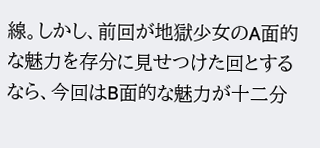線。しかし、前回が地獄少女のA面的な魅力を存分に見せつけた回とするなら、今回はB面的な魅力が十二分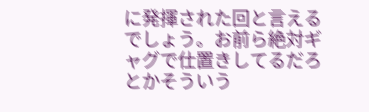に発揮された回と言えるでしょう。お前ら絶対ギャグで仕置きしてるだろとかそういう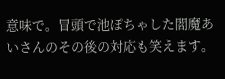意味で。冒頭で池ぽちゃした閻魔あいさんのその後の対応も笑えます。